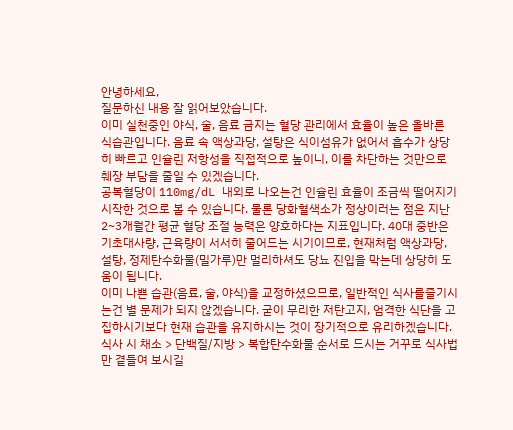안녕하세요,
질문하신 내용 잘 읽어보았습니다.
이미 실천중인 야식, 술, 음료 금지는 혈당 관리에서 효율이 높은 올바른 식습관입니다. 음료 속 액상과당, 설탕은 식이섬유가 없어서 흡수가 상당히 빠르고 인슐린 저항성을 직접적으로 높이니, 이를 차단하는 것만으로 췌장 부담을 줄일 수 있겠습니다.
공복혈당이 110mg/dL 내외로 나오는건 인슐린 효율이 조금씩 떨어지기 시작한 것으로 볼 수 있습니다. 물론 당화혈색소가 정상이러는 점은 지난 2~3개월간 평균 혈당 조절 능력은 양호하다는 지표입니다. 40대 중반은 기초대사량, 근육량이 서서히 줄어드는 시기이므로, 현재처럼 액상과당, 설탕, 정제탄수화물(밀가루)만 멀리하셔도 당뇨 진입을 막는데 상당히 도움이 됩니다.
이미 나쁜 습관(음료, 술, 야식)을 교정하셨으므로, 일반적인 식사를즐기시는건 별 문제가 되지 않겠습니다. 굳이 무리한 저탄고지, 엄격한 식단을 고집하시기보다 현재 습관을 유지하시는 것이 장기적으로 유리하겠습니다.
식사 시 채소 > 단백질/지방 > 복합탄수화물 순서로 드시는 거꾸로 식사법만 곁들여 보시길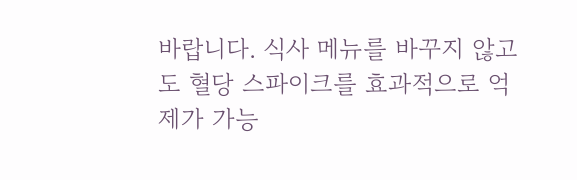바랍니다. 식사 메뉴를 바꾸지 않고도 혈당 스파이크를 효과적으로 억제가 가능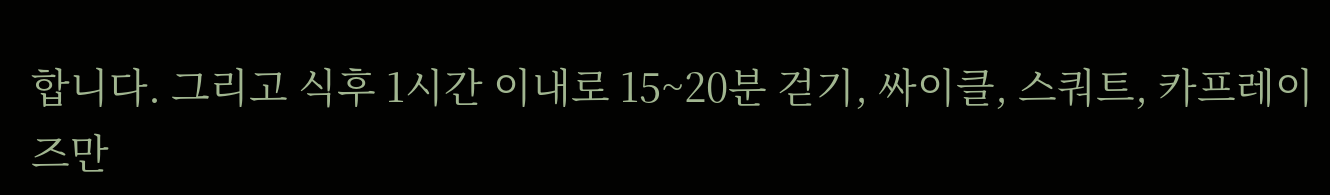합니다. 그리고 식후 1시간 이내로 15~20분 걷기, 싸이클, 스쿼트, 카프레이즈만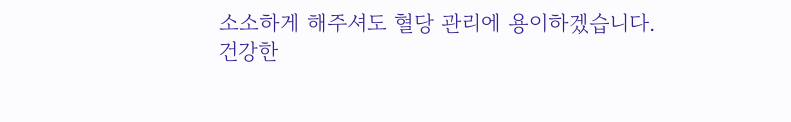소소하게 해주셔도 혈당 관리에 용이하겠습니다.
건강한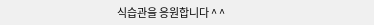식습관을 응원합니다 ^ ^